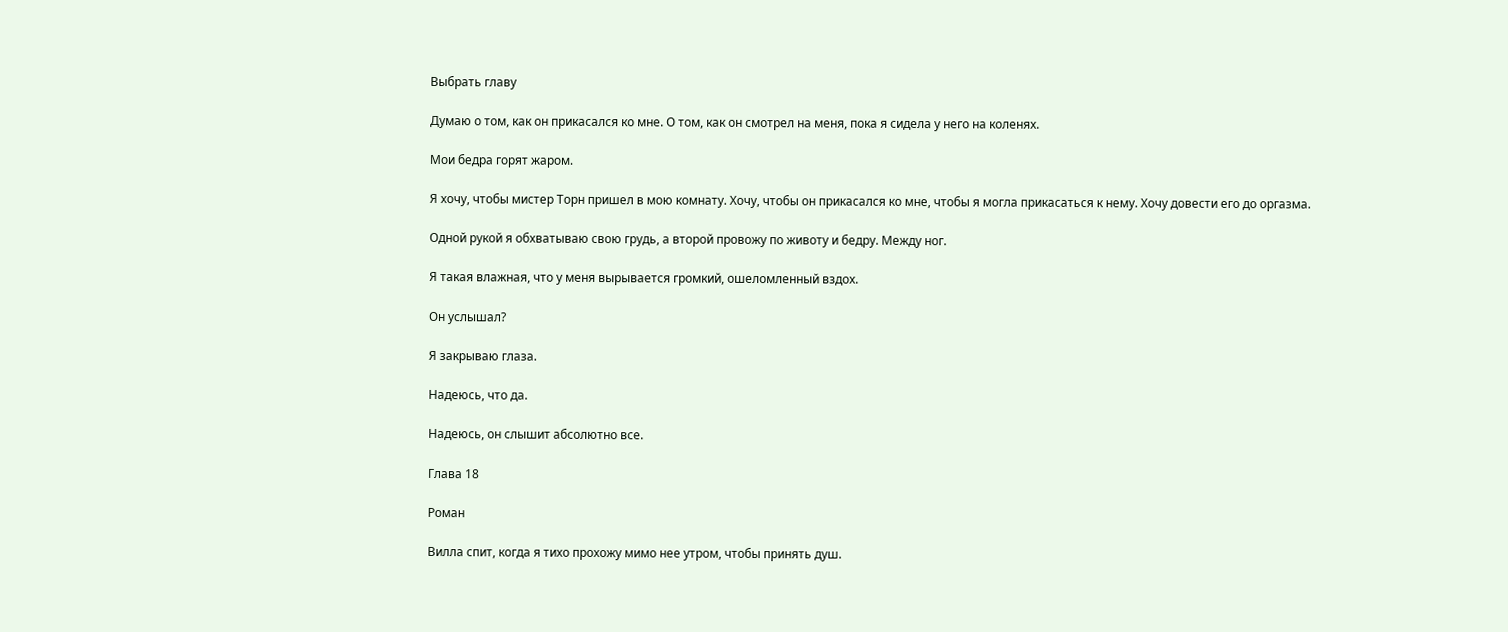Выбрать главу

Думаю о том, как он прикасался ко мне. О том, как он смотрел на меня, пока я сидела у него на коленях.

Мои бедра горят жаром.

Я хочу, чтобы мистер Торн пришел в мою комнату. Хочу, чтобы он прикасался ко мне, чтобы я могла прикасаться к нему. Хочу довести его до оргазма.

Одной рукой я обхватываю свою грудь, а второй провожу по животу и бедру. Между ног.

Я такая влажная, что у меня вырывается громкий, ошеломленный вздох.

Он услышал?

Я закрываю глаза.

Надеюсь, что да.

Надеюсь, он слышит абсолютно все.

Глава 18

Роман

Вилла спит, когда я тихо прохожу мимо нее утром, чтобы принять душ.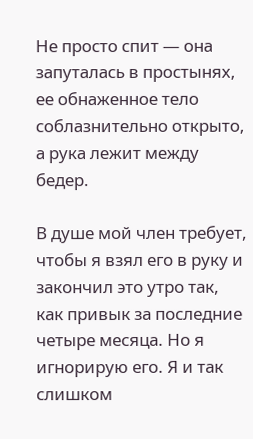Не просто спит — она запуталась в простынях, ее обнаженное тело соблазнительно открыто, а рука лежит между бедер.

В душе мой член требует, чтобы я взял его в руку и закончил это утро так, как привык за последние четыре месяца. Но я игнорирую его. Я и так слишком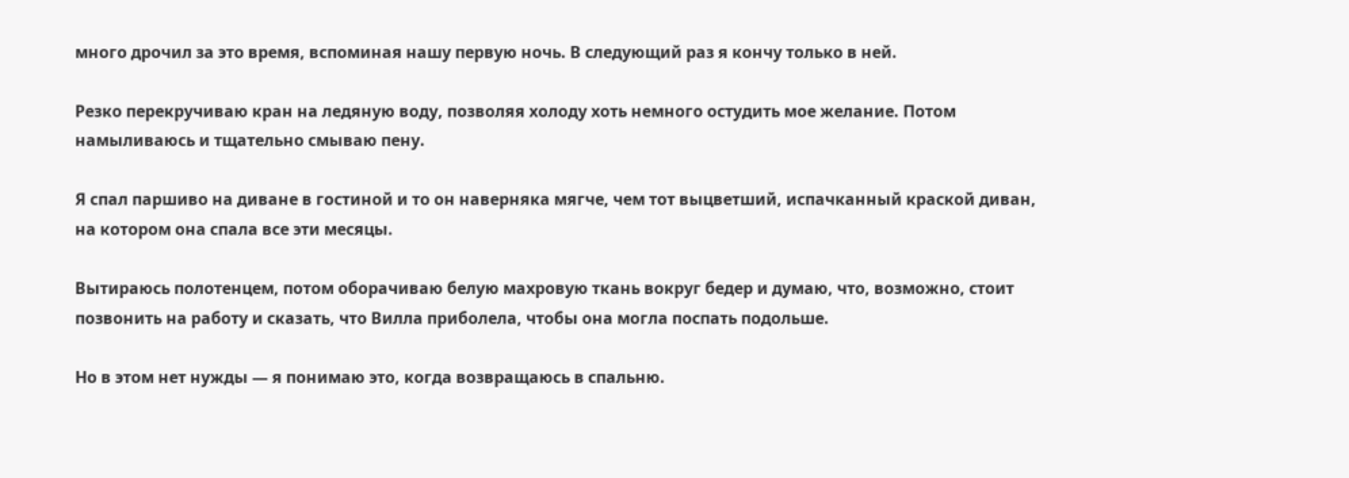много дрочил за это время, вспоминая нашу первую ночь. В следующий раз я кончу только в ней.

Резко перекручиваю кран на ледяную воду, позволяя холоду хоть немного остудить мое желание. Потом намыливаюсь и тщательно смываю пену.

Я спал паршиво на диване в гостиной и то он наверняка мягче, чем тот выцветший, испачканный краской диван, на котором она спала все эти месяцы.

Вытираюсь полотенцем, потом оборачиваю белую махровую ткань вокруг бедер и думаю, что, возможно, стоит позвонить на работу и сказать, что Вилла приболела, чтобы она могла поспать подольше.

Но в этом нет нужды — я понимаю это, когда возвращаюсь в спальню.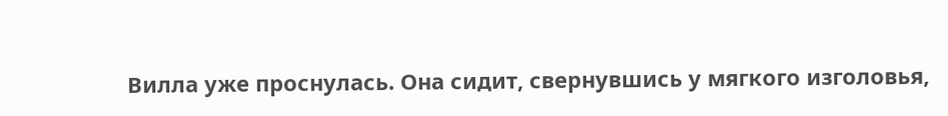Вилла уже проснулась. Она сидит, свернувшись у мягкого изголовья,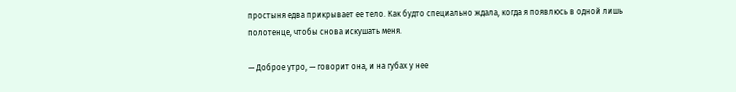простыня едва прикрывает ее тело. Как будто специально ждала, когда я появлюсь в одной лишь полотенце, чтобы снова искушать меня.

— Доброе утро, — говорит она, и на губах у нее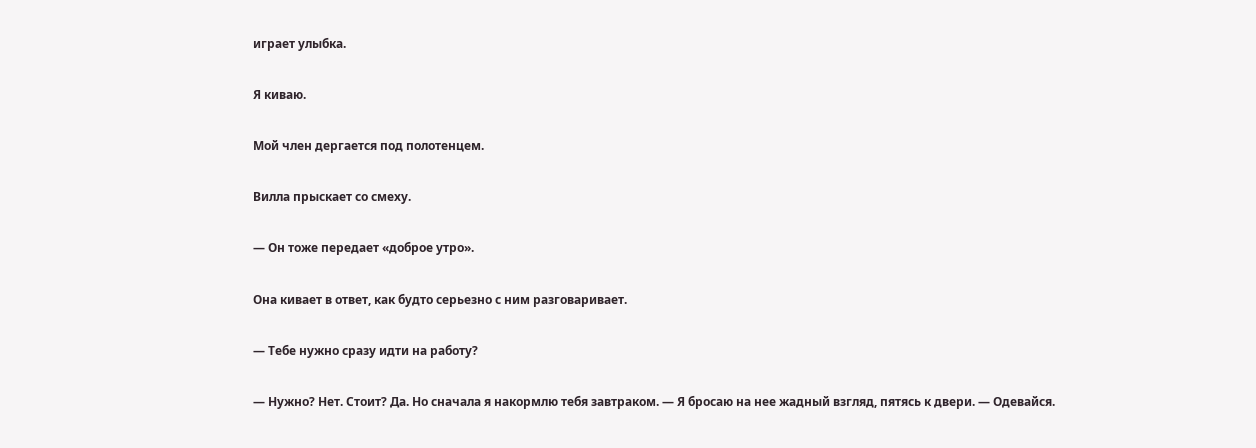играет улыбка.

Я киваю.

Мой член дергается под полотенцем.

Вилла прыскает со смеху.

— Он тоже передает «доброе утро».

Она кивает в ответ, как будто серьезно с ним разговаривает.

— Тебе нужно сразу идти на работу?

— Нужно? Нет. Стоит? Да. Но сначала я накормлю тебя завтраком. — Я бросаю на нее жадный взгляд, пятясь к двери. — Одевайся.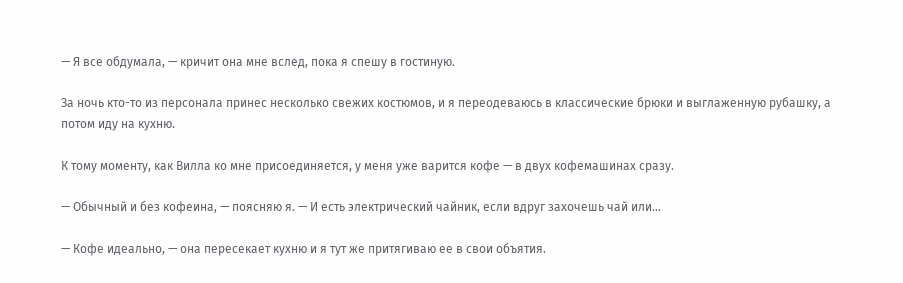— Я все обдумала, — кричит она мне вслед, пока я спешу в гостиную.

За ночь кто-то из персонала принес несколько свежих костюмов, и я переодеваюсь в классические брюки и выглаженную рубашку, а потом иду на кухню.

К тому моменту, как Вилла ко мне присоединяется, у меня уже варится кофе — в двух кофемашинах сразу.

— Обычный и без кофеина, — поясняю я. — И есть электрический чайник, если вдруг захочешь чай или…

— Кофе идеально, — она пересекает кухню и я тут же притягиваю ее в свои объятия.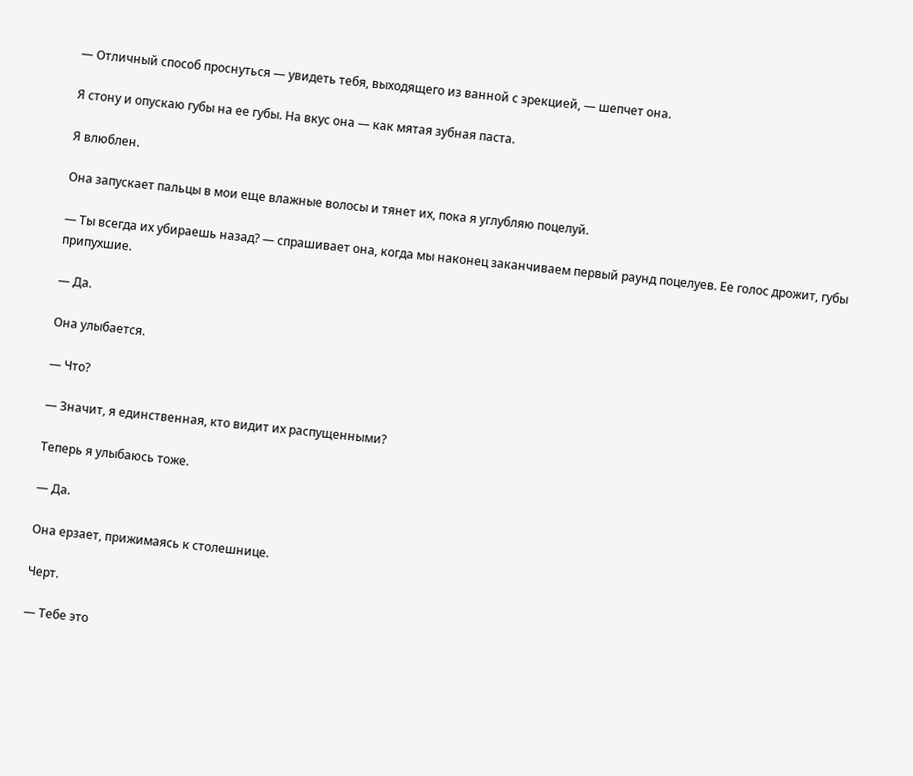— Отличный способ проснуться — увидеть тебя, выходящего из ванной с эрекцией, — шепчет она.

Я стону и опускаю губы на ее губы. На вкус она — как мятая зубная паста.

Я влюблен.

Она запускает пальцы в мои еще влажные волосы и тянет их, пока я углубляю поцелуй.

— Ты всегда их убираешь назад? — спрашивает она, когда мы наконец заканчиваем первый раунд поцелуев. Ее голос дрожит, губы припухшие.

— Да.

Она улыбается.

— Что?

— Значит, я единственная, кто видит их распущенными?

Теперь я улыбаюсь тоже.

— Да.

Она ерзает, прижимаясь к столешнице.

Черт.

— Тебе это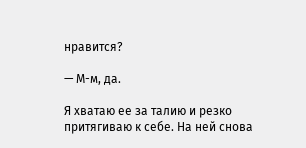нравится?

— М-м, да.

Я хватаю ее за талию и резко притягиваю к себе. На ней снова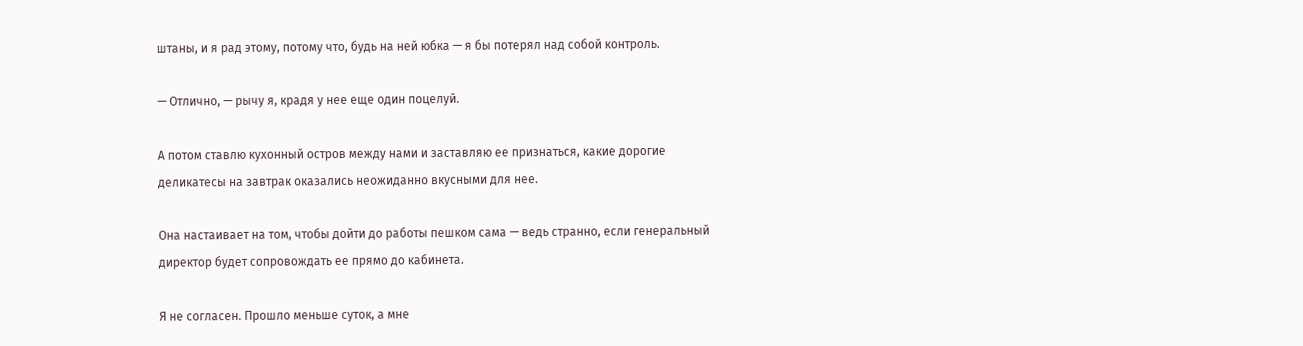штаны, и я рад этому, потому что, будь на ней юбка — я бы потерял над собой контроль.

— Отлично, — рычу я, крадя у нее еще один поцелуй.

А потом ставлю кухонный остров между нами и заставляю ее признаться, какие дорогие деликатесы на завтрак оказались неожиданно вкусными для нее.

Она настаивает на том, чтобы дойти до работы пешком сама — ведь странно, если генеральный директор будет сопровождать ее прямо до кабинета.

Я не согласен. Прошло меньше суток, а мне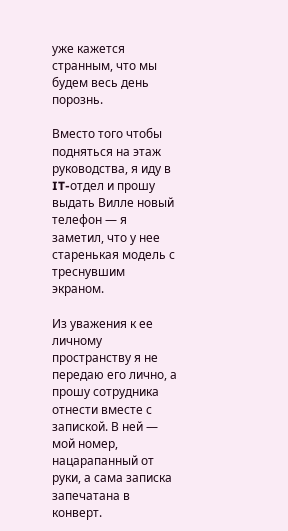уже кажется странным, что мы будем весь день порознь.

Вместо того чтобы подняться на этаж руководства, я иду в IT-отдел и прошу выдать Вилле новый телефон — я заметил, что у нее старенькая модель с треснувшим экраном.

Из уважения к ее личному пространству я не передаю его лично, а прошу сотрудника отнести вместе с запиской. В ней — мой номер, нацарапанный от руки, а сама записка запечатана в конверт.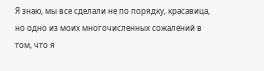Я знаю, мы все сделали не по порядку, красавица, но одно из моих многочисленных сожалений в том, что я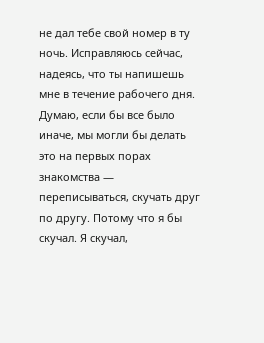не дал тебе свой номер в ту ночь. Исправляюсь сейчас, надеясь, что ты напишешь мне в течение рабочего дня. Думаю, если бы все было иначе, мы могли бы делать это на первых порах знакомства — переписываться, скучать друг по другу. Потому что я бы скучал. Я скучал,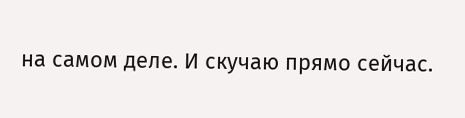на самом деле. И скучаю прямо сейчас.